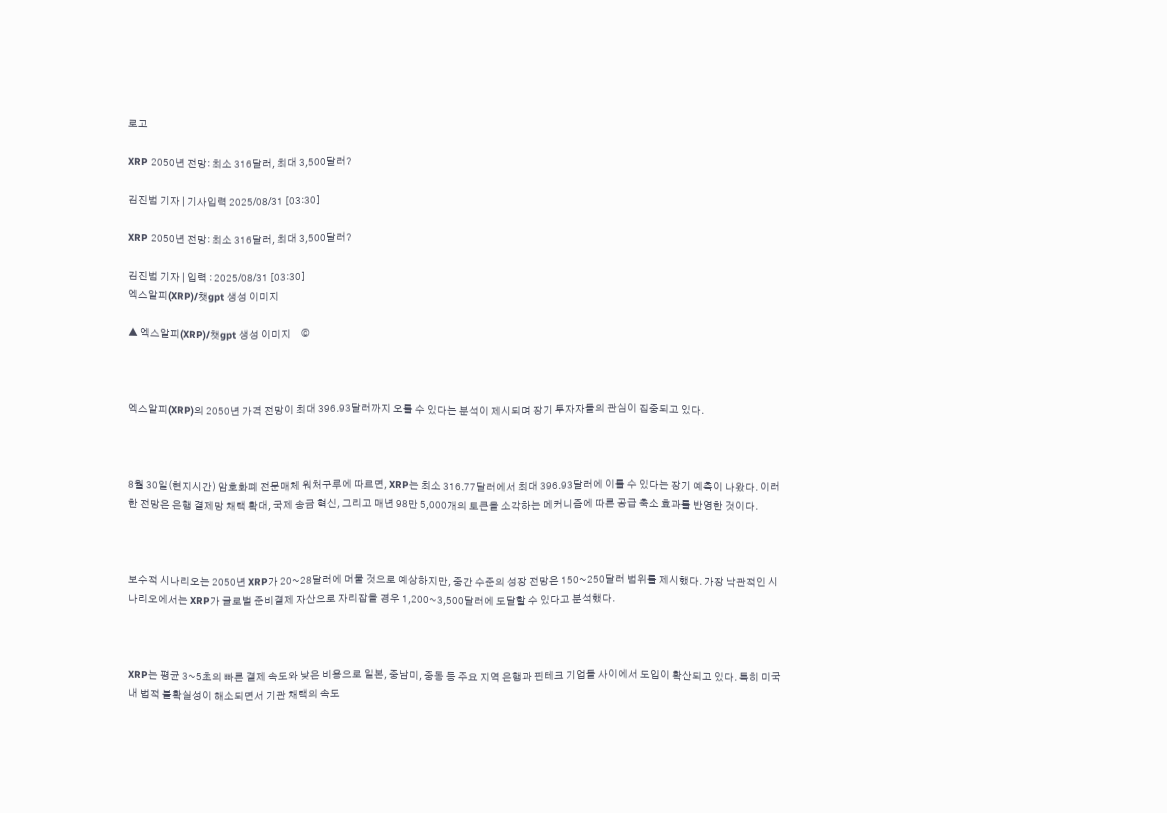로고

XRP 2050년 전망: 최소 316달러, 최대 3,500달러?

김진범 기자 | 기사입력 2025/08/31 [03:30]

XRP 2050년 전망: 최소 316달러, 최대 3,500달러?

김진범 기자 | 입력 : 2025/08/31 [03:30]
엑스알피(XRP)/챗gpt 생성 이미지

▲ 엑스알피(XRP)/챗gpt 생성 이미지     ©



엑스알피(XRP)의 2050년 가격 전망이 최대 396.93달러까지 오를 수 있다는 분석이 제시되며 장기 투자자들의 관심이 집중되고 있다.



8월 30일(현지시간) 암호화폐 전문매체 워처구루에 따르면, XRP는 최소 316.77달러에서 최대 396.93달러에 이를 수 있다는 장기 예측이 나왔다. 이러한 전망은 은행 결제망 채택 확대, 국제 송금 혁신, 그리고 매년 98만 5,000개의 토큰을 소각하는 메커니즘에 따른 공급 축소 효과를 반영한 것이다.



보수적 시나리오는 2050년 XRP가 20~28달러에 머물 것으로 예상하지만, 중간 수준의 성장 전망은 150~250달러 범위를 제시했다. 가장 낙관적인 시나리오에서는 XRP가 글로벌 준비결제 자산으로 자리잡을 경우 1,200~3,500달러에 도달할 수 있다고 분석했다.



XRP는 평균 3~5초의 빠른 결제 속도와 낮은 비용으로 일본, 중남미, 중동 등 주요 지역 은행과 핀테크 기업들 사이에서 도입이 확산되고 있다. 특히 미국 내 법적 불확실성이 해소되면서 기관 채택의 속도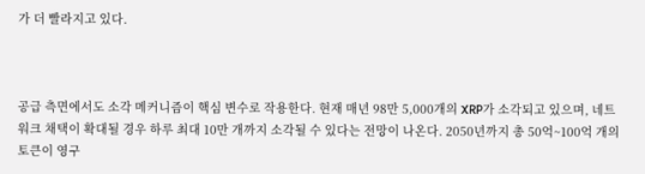가 더 빨라지고 있다.



공급 측면에서도 소각 메커니즘이 핵심 변수로 작용한다. 현재 매년 98만 5,000개의 XRP가 소각되고 있으며, 네트워크 채택이 확대될 경우 하루 최대 10만 개까지 소각될 수 있다는 전망이 나온다. 2050년까지 총 50억~100억 개의 토큰이 영구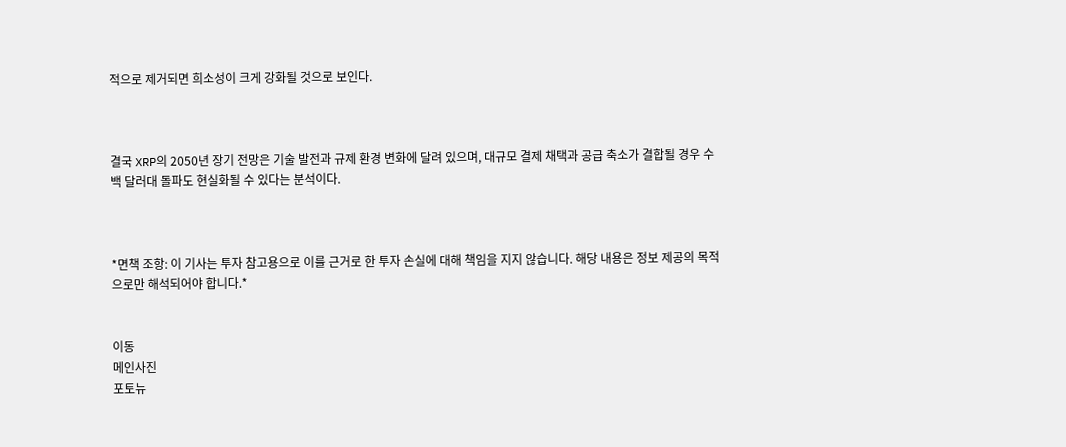적으로 제거되면 희소성이 크게 강화될 것으로 보인다.



결국 XRP의 2050년 장기 전망은 기술 발전과 규제 환경 변화에 달려 있으며, 대규모 결제 채택과 공급 축소가 결합될 경우 수백 달러대 돌파도 현실화될 수 있다는 분석이다.



*면책 조항: 이 기사는 투자 참고용으로 이를 근거로 한 투자 손실에 대해 책임을 지지 않습니다. 해당 내용은 정보 제공의 목적으로만 해석되어야 합니다.*


이동
메인사진
포토뉴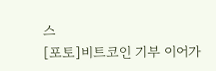스
[포토]비트코인 기부 이어가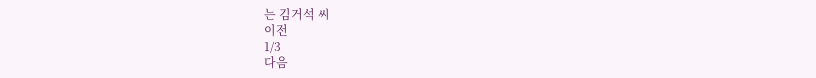는 김거석 씨
이전
1/3
다음